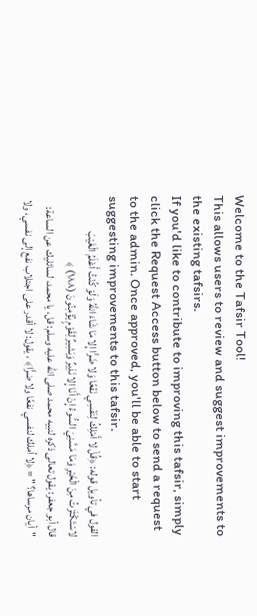Welcome to the Tafsir Tool!
This allows users to review and suggest improvements to the existing tafsirs.
If you'd like to contribute to improving this tafsir, simply click the Request Access button below to send a request to the admin. Once approved, you'll be able to start suggesting improvements to this tafsir.
القول في تأويل قوله: ﴿قُلْ لا أَمْلِكُ لِنَفْسِي نَفْعًا وَلا ضَرًّا إِلا مَا شَاءَ اللَّهُ وَلَوْ كُنْتُ أَعْلَمُ الْغَيْبَ لاسْتَكْثَرْتُ مِنَ الْخَيْرِ وَمَا مَسَّنِيَ السُّوءُ إِنْ أَنَا إِلا نَذِيرٌ وَبَشِيرٌ لِقَوْمٍ يُؤْمِنُونَ (١٨٨) ﴾
قال أبو جعفر: يقول تعالى ذكره لنبيه محمد صلى الله عليه وسلم: قل، يا محمد، لسائليك عن الساعة: "أيان مرساها؟ " = ﴿لا أملك لنفسي نفعًا ولا ضرًّا﴾ ، يقول: لا أقدر على اجتلاب نفع إلى نفسي، ولا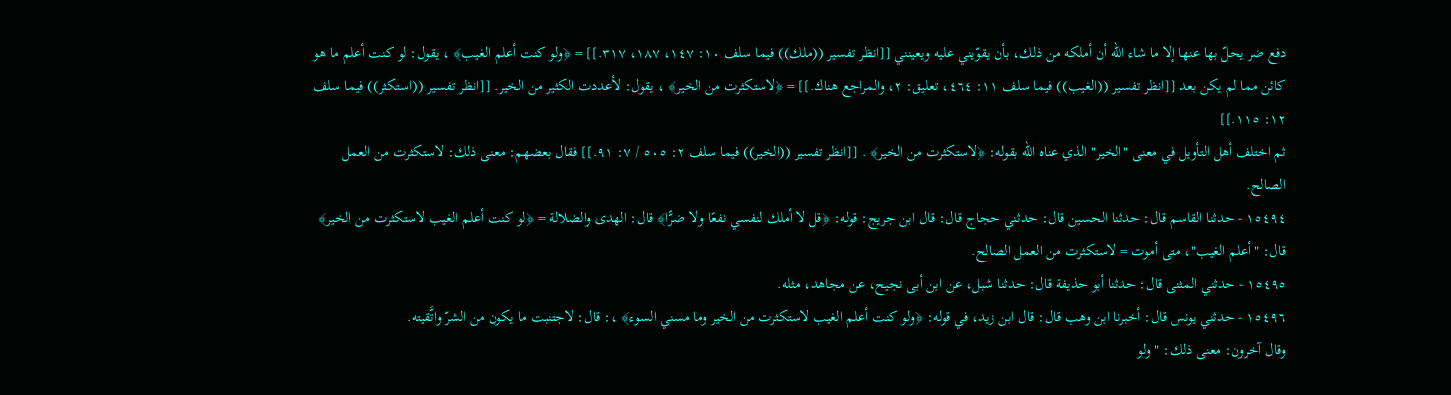دفع ضر يحلّ بها عنها إلا ما شاء الله أن أملكه من ذلك، بأن يقوّيني عليه ويعينني [[انظر تفسير ((ملك)) فيما سلف ١٠: ١٤٧، ١٨٧، ٣١٧.]] = ﴿ولو كنت أعلم الغيب﴾ ، يقول: لو كنت أعلم ما هو كائن مما لم يكن بعد [[انظر تفسير ((الغيب)) فيما سلف ١١: ٤٦٤، تعليق: ٢، والمراجع هناك.]] = ﴿لاستكثرت من الخير﴾ ، يقول: لأعددت الكثير من الخير. [[انظر تفسير ((استكثر)) فيما سلف ١٢: ١١٥.]]
ثم اختلف أهل التأويل في معنى "الخير" الذي عناه الله بقوله: ﴿لاستكثرت من الخير﴾ . [[انظر تفسير ((الخير)) فيما سلف ٢: ٥٠٥ / ٧: ٩١.]] فقال بعضهم: معنى ذلك: لاستكثرت من العمل الصالح.
١٥٤٩٤ - حدثنا القاسم قال: حدثنا الحسين قال: حدثني حجاج قال: قال ابن جريج: قوله: ﴿قل لا أملك لنفسي نفعًا ولا ضرًّا﴾ قال: الهدى والضلالة = ﴿لو كنت أعلم الغيب لاستكثرت من الخير﴾ قال: "أعلم الغيب"، متى أموت = لاستكثرت من العمل الصالح.
١٥٤٩٥ - حدثني المثنى قال: حدثنا أبو حذيفة قال: حدثنا شبل، عن ابن أبى نجيح، عن مجاهد، مثله.
١٥٤٩٦ - حدثني يونس قال: أخبرنا ابن وهب قال: قال ابن زيد، في قوله: ﴿ولو كنت أعلم الغيب لاستكثرت من الخير وما مسني السوء﴾ ،: قال: لاجتنبت ما يكون من الشرّ واتَّقيته.
وقال آخرون: معنى ذلك: "ولو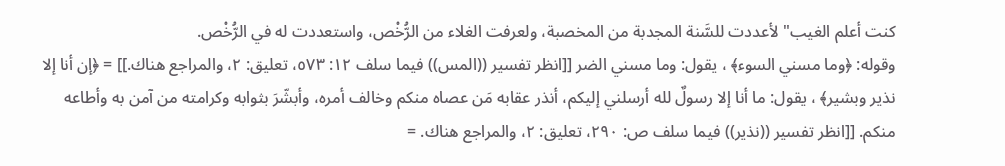كنت أعلم الغيب" لأعددت للسَّنة المجدبة من المخصبة، ولعرفت الغلاء من الرُّخْص، واستعددت له في الرُّخْص.
وقوله: ﴿وما مسني السوء﴾ ، يقول: وما مسني الضر [[انظر تفسير ((المس)) فيما سلف ١٢: ٥٧٣، تعليق: ٢، والمراجع هناك.]] = ﴿إن أنا إلا نذير وبشير﴾ ، يقول: ما أنا إلا رسولٌ لله أرسلني إليكم، أنذر عقابه مَن عصاه منكم وخالف أمره، وأبشّرَ بثوابه وكرامته من آمن به وأطاعه منكم. [[انظر تفسير ((نذير)) فيما سلف ص: ٢٩٠، تعليق: ٢، والمراجع هناك. =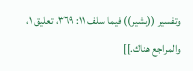وتفسير ((بشير)) فيما سلف ١١: ٣٦٩، تعليق ١، والمراجع هناك.]]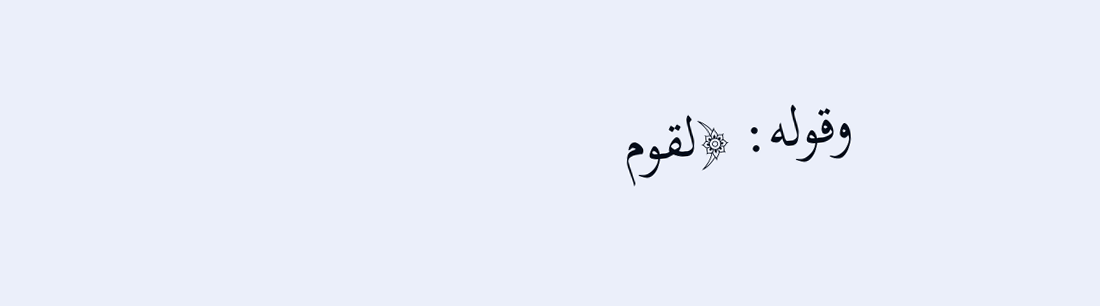وقوله: ﴿لقوم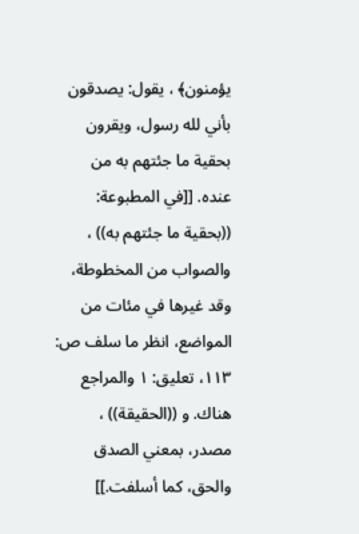يؤمنون﴾ ، يقول: يصدقون بأني لله رسول، ويقرون بحقية ما جئتهم به من عنده. [[في المطبوعة: ((بحقية ما جئتهم به)) ، والصواب من المخطوطة، وقد غيرها في مئات من المواضع، انظر ما سلف ص: ١١٣، تعليق: ١ والمراجع هناك. و ((الحقيقة)) ، مصدر، بمعني الصدق والحق، كما أسلفت.]]